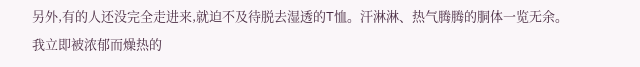另外,有的人还没完全走进来,就迫不及待脱去湿透的T恤。汗淋淋、热气腾腾的胴体一览无余。我立即被浓郁而燥热的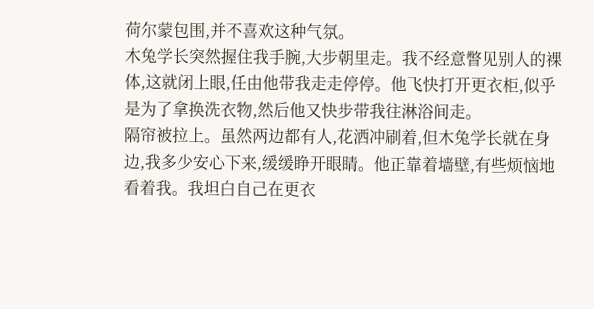荷尔蒙包围,并不喜欢这种气氛。
木兔学长突然握住我手腕,大步朝里走。我不经意瞥见别人的裸体,这就闭上眼,任由他带我走走停停。他飞快打开更衣柜,似乎是为了拿换洗衣物,然后他又快步带我往淋浴间走。
隔帘被拉上。虽然两边都有人,花洒冲刷着,但木兔学长就在身边,我多少安心下来,缓缓睁开眼睛。他正靠着墙壁,有些烦恼地看着我。我坦白自己在更衣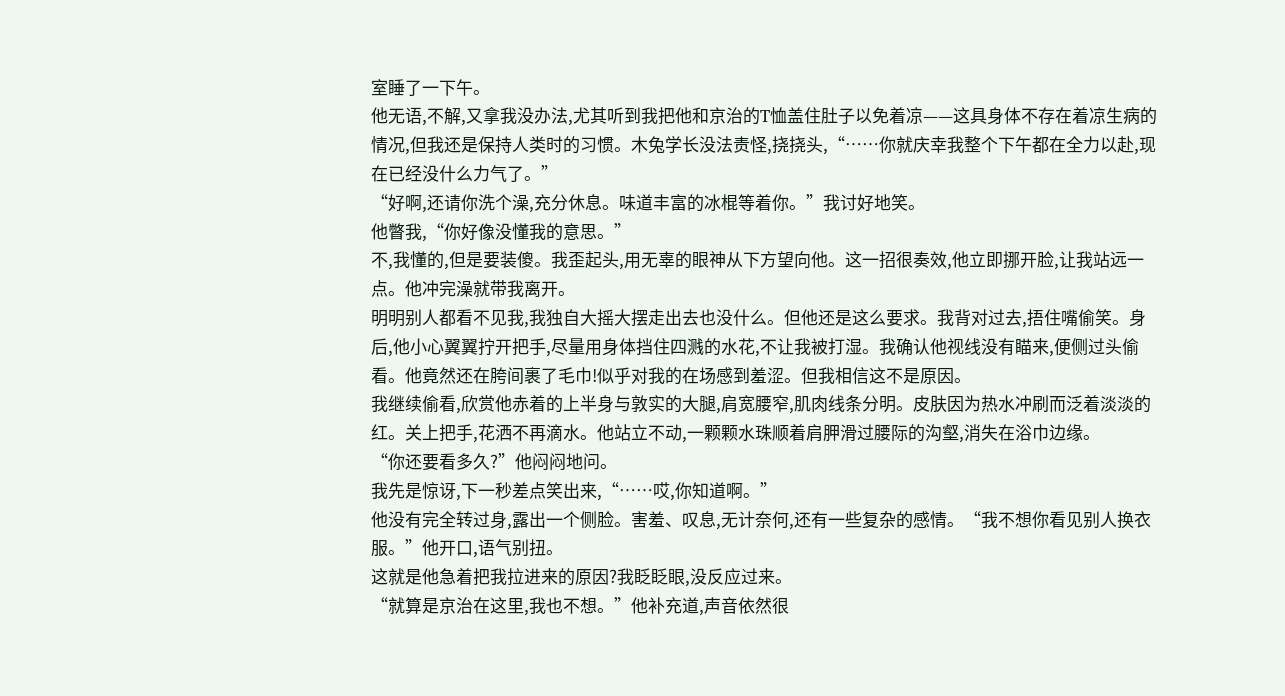室睡了一下午。
他无语,不解,又拿我没办法,尤其听到我把他和京治的T恤盖住肚子以免着凉——这具身体不存在着凉生病的情况,但我还是保持人类时的习惯。木兔学长没法责怪,挠挠头,“……你就庆幸我整个下午都在全力以赴,现在已经没什么力气了。”
“好啊,还请你洗个澡,充分休息。味道丰富的冰棍等着你。”我讨好地笑。
他瞥我,“你好像没懂我的意思。”
不,我懂的,但是要装傻。我歪起头,用无辜的眼神从下方望向他。这一招很奏效,他立即挪开脸,让我站远一点。他冲完澡就带我离开。
明明别人都看不见我,我独自大摇大摆走出去也没什么。但他还是这么要求。我背对过去,捂住嘴偷笑。身后,他小心翼翼拧开把手,尽量用身体挡住四溅的水花,不让我被打湿。我确认他视线没有瞄来,便侧过头偷看。他竟然还在胯间裹了毛巾!似乎对我的在场感到羞涩。但我相信这不是原因。
我继续偷看,欣赏他赤着的上半身与敦实的大腿,肩宽腰窄,肌肉线条分明。皮肤因为热水冲刷而泛着淡淡的红。关上把手,花洒不再滴水。他站立不动,一颗颗水珠顺着肩胛滑过腰际的沟壑,消失在浴巾边缘。
“你还要看多久?”他闷闷地问。
我先是惊讶,下一秒差点笑出来,“……哎,你知道啊。”
他没有完全转过身,露出一个侧脸。害羞、叹息,无计奈何,还有一些复杂的感情。“我不想你看见别人换衣服。”他开口,语气别扭。
这就是他急着把我拉进来的原因?我眨眨眼,没反应过来。
“就算是京治在这里,我也不想。”他补充道,声音依然很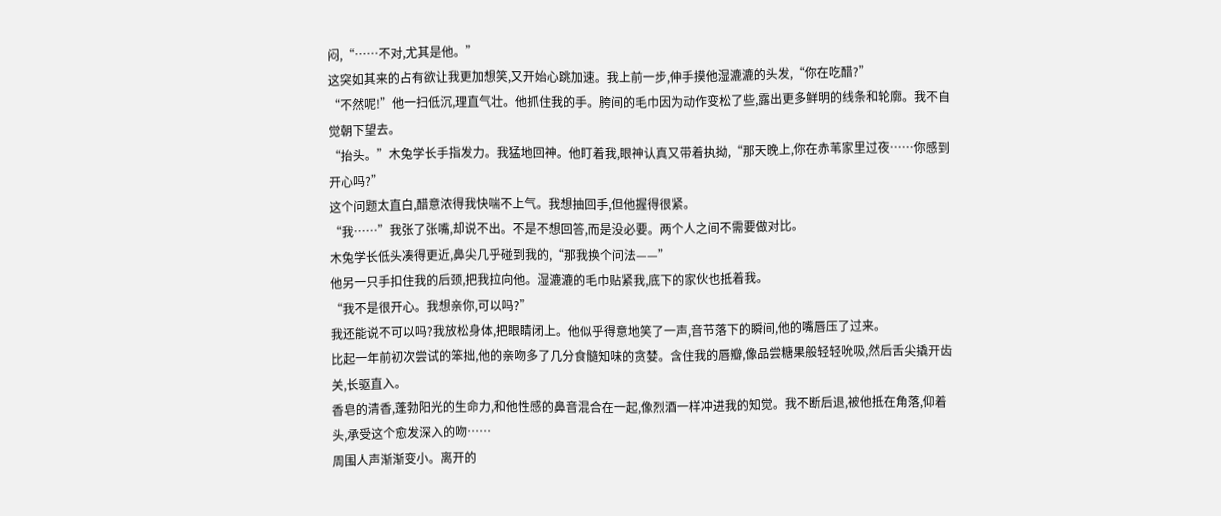闷,“……不对,尤其是他。”
这突如其来的占有欲让我更加想笑,又开始心跳加速。我上前一步,伸手摸他湿漉漉的头发,“你在吃醋?”
“不然呢!”他一扫低沉,理直气壮。他抓住我的手。胯间的毛巾因为动作变松了些,露出更多鲜明的线条和轮廓。我不自觉朝下望去。
“抬头。”木兔学长手指发力。我猛地回神。他盯着我,眼神认真又带着执拗,“那天晚上,你在赤苇家里过夜……你感到开心吗?”
这个问题太直白,醋意浓得我快喘不上气。我想抽回手,但他握得很紧。
“我……”我张了张嘴,却说不出。不是不想回答,而是没必要。两个人之间不需要做对比。
木兔学长低头凑得更近,鼻尖几乎碰到我的,“那我换个问法——”
他另一只手扣住我的后颈,把我拉向他。湿漉漉的毛巾贴紧我,底下的家伙也抵着我。
“我不是很开心。我想亲你,可以吗?”
我还能说不可以吗?我放松身体,把眼睛闭上。他似乎得意地笑了一声,音节落下的瞬间,他的嘴唇压了过来。
比起一年前初次尝试的笨拙,他的亲吻多了几分食髓知味的贪婪。含住我的唇瓣,像品尝糖果般轻轻吮吸,然后舌尖撬开齿关,长驱直入。
香皂的清香,蓬勃阳光的生命力,和他性感的鼻音混合在一起,像烈酒一样冲进我的知觉。我不断后退,被他抵在角落,仰着头,承受这个愈发深入的吻……
周围人声渐渐变小。离开的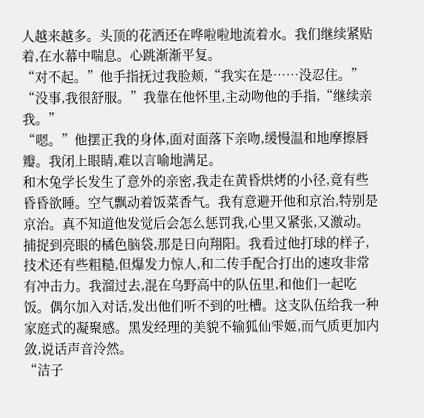人越来越多。头顶的花洒还在哗啦啦地流着水。我们继续紧贴着,在水幕中喘息。心跳渐渐平复。
“对不起。”他手指抚过我脸颊,“我实在是……没忍住。”
“没事,我很舒服。”我靠在他怀里,主动吻他的手指,“继续亲我。”
“嗯。”他摆正我的身体,面对面落下亲吻,缓慢温和地摩擦唇瓣。我闭上眼睛,难以言喻地满足。
和木兔学长发生了意外的亲密,我走在黄昏烘烤的小径,竟有些昏昏欲睡。空气飘动着饭菜香气。我有意避开他和京治,特别是京治。真不知道他发觉后会怎么惩罚我,心里又紧张,又激动。
捕捉到亮眼的橘色脑袋,那是日向翔阳。我看过他打球的样子,技术还有些粗糙,但爆发力惊人,和二传手配合打出的速攻非常有冲击力。我溜过去,混在乌野高中的队伍里,和他们一起吃饭。偶尔加入对话,发出他们听不到的吐槽。这支队伍给我一种家庭式的凝聚感。黑发经理的美貌不输狐仙雫姬,而气质更加内敛,说话声音泠然。
“洁子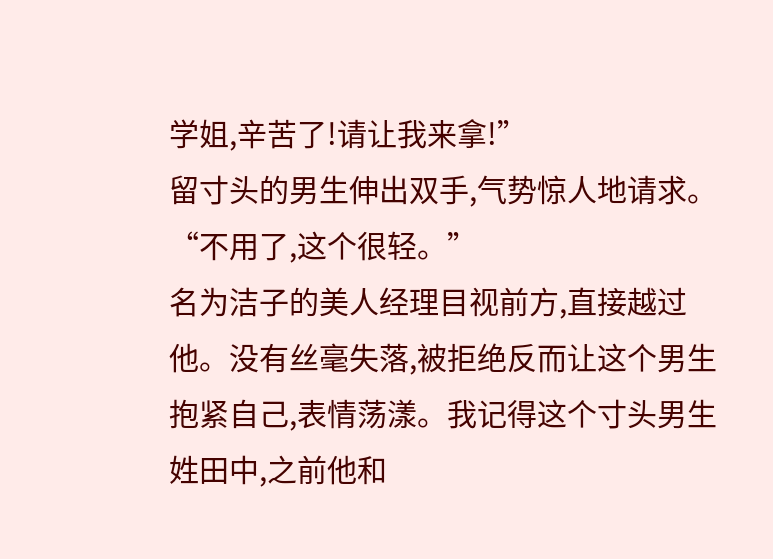学姐,辛苦了!请让我来拿!”
留寸头的男生伸出双手,气势惊人地请求。
“不用了,这个很轻。”
名为洁子的美人经理目视前方,直接越过他。没有丝毫失落,被拒绝反而让这个男生抱紧自己,表情荡漾。我记得这个寸头男生姓田中,之前他和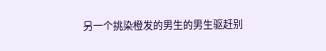另一个挑染橙发的男生的男生驱赶别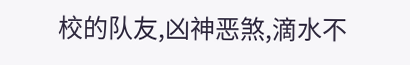校的队友,凶神恶煞,滴水不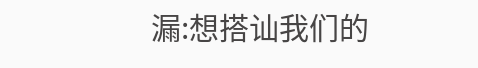漏:想搭讪我们的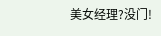美女经理?没门!